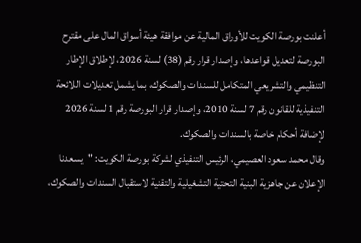أعلنت بورصة الكويت للأوراق المالية عن موافقة هيئة أسواق المال على مقترح البورصة لتعديل قواعدها، وإصدار قرار رقم (38) لسنة 2026، لإطلاق الإطار التنظيمي والتشريعي المتكامل للسندات والصكوك، بما يشمل تعديلات اللائحة التنفيذية للقانون رقم 7 لسنة 2010، وإصدار قرار البورصة رقم 1 لسنة 2026 لإضافة أحكام خاصة بالسندات والصكوك.
وقال محمد سعود العصيمي، الرئيس التنفيذي لشركة بورصة الكويت: "يسعدنا الإعلان عن جاهزية البنية التحتية التشغيلية والتقنية لاستقبال السندات والصكوك،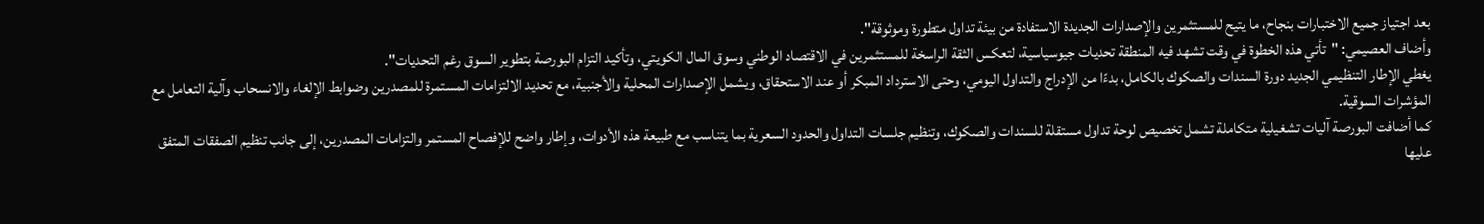بعد اجتياز جميع الاختبارات بنجاح، ما يتيح للمستثمرين والإصدارات الجديدة الاستفادة من بيئة تداول متطورة وموثوقة".
وأضاف العصيمي: "تأتي هذه الخطوة في وقت تشهد فيه المنطقة تحديات جيوسياسية، لتعكس الثقة الراسخة للمستثمرين في الاقتصاد الوطني وسوق المال الكويتي، وتأكيد التزام البورصة بتطوير السوق رغم التحديات".
يغطي الإطار التنظيمي الجديد دورة السندات والصكوك بالكامل، بدءًا من الإدراج والتداول اليومي، وحتى الاسترداد المبكر أو عند الاستحقاق، ويشمل الإصدارات المحلية والأجنبية، مع تحديد الالتزامات المستمرة للمصدرين وضوابط الإلغاء والانسحاب وآلية التعامل مع المؤشرات السوقية.
كما أضافت البورصة آليات تشغيلية متكاملة تشمل تخصيص لوحة تداول مستقلة للسندات والصكوك، وتنظيم جلسات التداول والحدود السعرية بما يتناسب مع طبيعة هذه الأدوات، وإطار واضح للإفصاح المستمر والتزامات المصدرين، إلى جانب تنظيم الصفقات المتفق عليها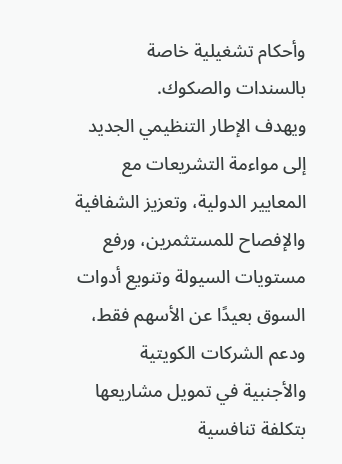وأحكام تشغيلية خاصة بالسندات والصكوك.
ويهدف الإطار التنظيمي الجديد إلى مواءمة التشريعات مع المعايير الدولية، وتعزيز الشفافية والإفصاح للمستثمرين، ورفع مستويات السيولة وتنويع أدوات السوق بعيدًا عن الأسهم فقط، ودعم الشركات الكويتية والأجنبية في تمويل مشاريعها بتكلفة تنافسية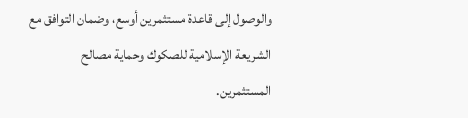والوصول إلى قاعدة مستثمرين أوسع، وضمان التوافق مع الشريعة الإسلامية للصكوك وحماية مصالح المستثمرين.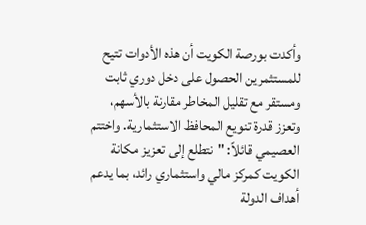وأكدت بورصة الكويت أن هذه الأدوات تتيح للمستثمرين الحصول على دخل دوري ثابت ومستقر مع تقليل المخاطر مقارنة بالأسهم، وتعزز قدرة تنويع المحافظ الاستثمارية. واختتم العصيمي قائلاً: "نتطلع إلى تعزيز مكانة الكويت كمركز مالي واستثماري رائد، بما يدعم أهداف الدولة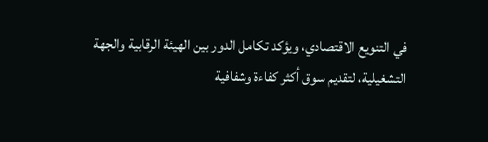في التنويع الاقتصادي، ويؤكد تكامل الدور بين الهيئة الرقابية والجهة التشغيلية، لتقديم سوق أكثر كفاءة وشفافية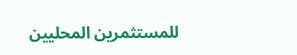للمستثمرين المحليين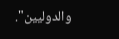والدوليين".